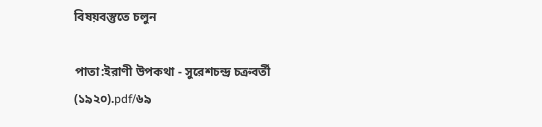বিষয়বস্তুতে চলুন

পাতা:ইরাণী উপকথা - সুরেশচন্দ্র চক্রবর্তী (১৯২০).pdf/৬৯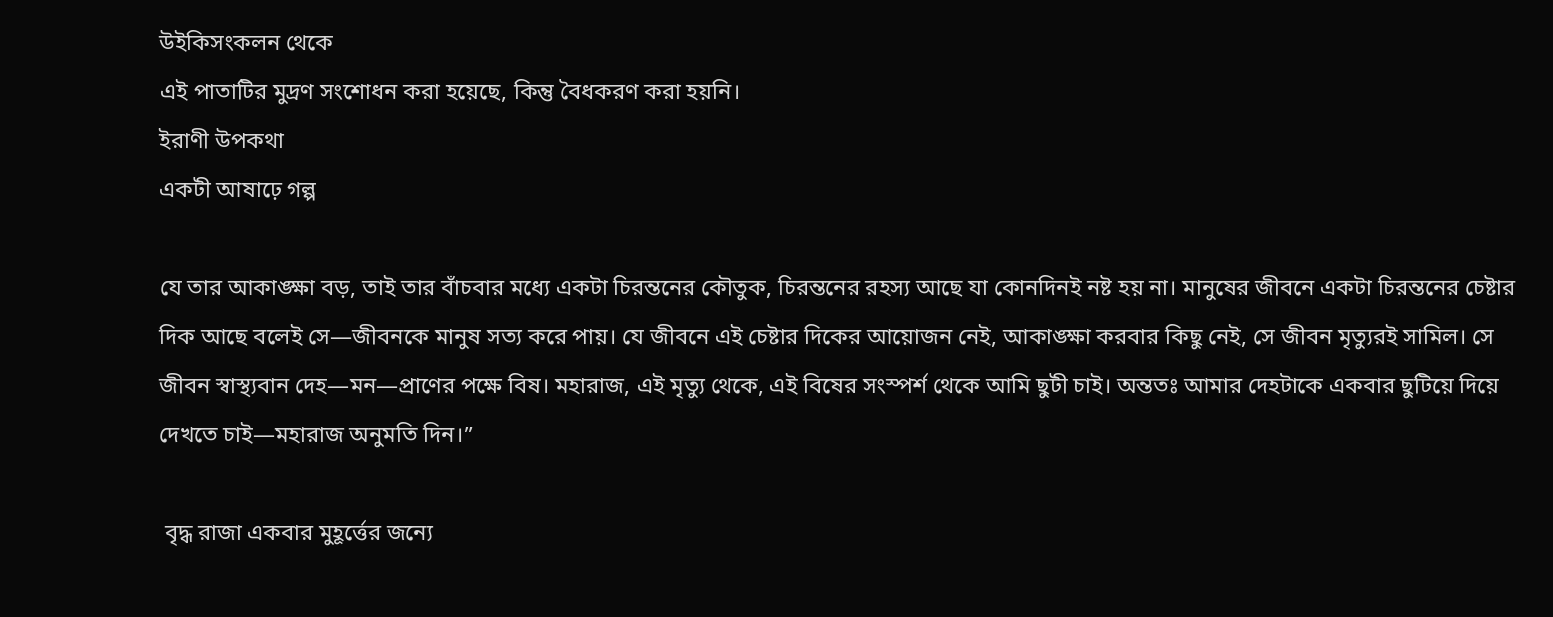উইকিসংকলন থেকে
এই পাতাটির মুদ্রণ সংশোধন করা হয়েছে, কিন্তু বৈধকরণ করা হয়নি।
ইরাণী উপকথা
একটী আষাঢ়ে গল্প

যে তার আকাঙ্ক্ষা বড়, তাই তার বাঁচবার মধ্যে একটা চিরন্তনের কৌতুক, চিরন্তনের রহস্য আছে যা কোনদিনই নষ্ট হয় না। মানুষের জীবনে একটা চিরন্তনের চেষ্টার দিক আছে বলেই সে—জীবনকে মানুষ সত্য করে পায়। যে জীবনে এই চেষ্টার দিকের আয়োজন নেই, আকাঙ্ক্ষা করবার কিছু নেই, সে জীবন মৃত্যুরই সামিল। সে জীবন স্বাস্থ্যবান দেহ—মন—প্রাণের পক্ষে বিষ। মহারাজ, এই মৃত্যু থেকে, এই বিষের সংস্পর্শ থেকে আমি ছুটী চাই। অন্ততঃ আমার দেহটাকে একবার ছুটিয়ে দিয়ে দেখতে চাই—মহারাজ অনুমতি দিন।”

 বৃদ্ধ রাজা একবার মুহূর্ত্তের জন্যে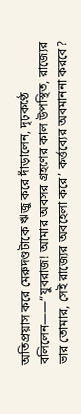অতিপ্রয়াস করে মেরুদণ্ডটাকে ঋজু করে দাঁড়ালেন, দৃঢ়কণ্ঠে বলিলেন——“যুবরাজ! আমার অবসর গ্রহণের কাল উপস্থিত, রাজ্যের ভার তোমার, সেই রাজ্যের অবহেলা করে’ কর্ত্তব্যের অবমাননা করবে?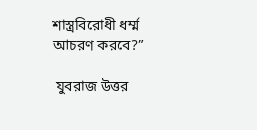শাস্ত্রবিরোধী ধর্ম্ম আচরণ করবে?”

 যুবরাজ উত্তর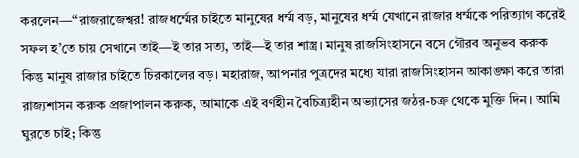করলেন—“রাজরাজেশ্বর! রাজধর্ম্মের চাইতে মানুষের ধর্ম্ম বড়, মানুষের ধর্ম্ম যেখানে রাজার ধর্ম্মকে পরিত্যাগ করেই সফল হ’তে চায় সেখানে তাই—ই তার সত্য, তাই—ই তার শাস্ত্র। মানুষ রাজসিংহাসনে বসে গৌরব অনুভব করুক কিন্তু মানুষ রাজার চাইতে চিরকালের বড়। মহারাজ, আপনার পুত্রদের মধ্যে যারা রাজসিংহাসন আকাঙ্ক্ষা করে তারা রাজ্যশাসন করুক প্রজাপালন করুক, আমাকে এই বর্ণহীন বৈচিত্র্যহীন অভ্যাসের জঠর-চক্র থেকে মুক্তি দিন। আমি ঘুরতে চাই; কিন্তু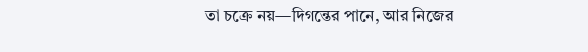তা চক্রে নয়—দিগন্তের পানে, আর নিজের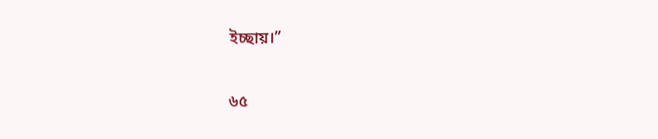ইচ্ছায়।”

৬৫